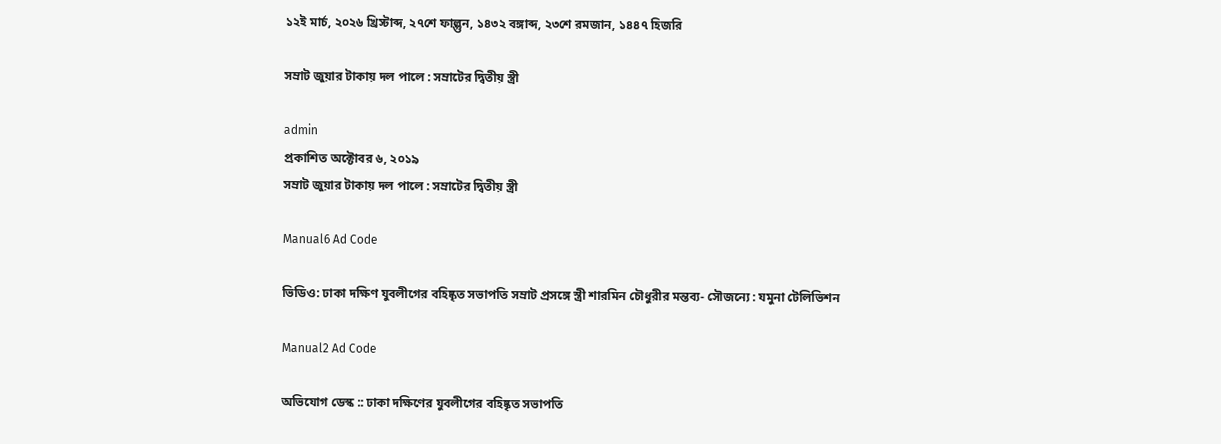১২ই মার্চ, ২০২৬ খ্রিস্টাব্দ, ২৭শে ফাল্গুন, ১৪৩২ বঙ্গাব্দ, ২৩শে রমজান, ১৪৪৭ হিজরি

সম্রাট জুয়ার টাকায় দল পালে : সম্রাটের দ্বিতীয় স্ত্রী

admin
প্রকাশিত অক্টোবর ৬, ২০১৯
সম্রাট জুয়ার টাকায় দল পালে : সম্রাটের দ্বিতীয় স্ত্রী

Manual6 Ad Code

ভিডিও: ঢাকা দক্ষিণ যুবলীগের বহিষ্কৃত সভাপতি সম্রাট প্রসঙ্গে স্ত্রী শারমিন চৌধুরীর মন্তব্য- সৌজন্যে : যমুনা টেলিভিশন

Manual2 Ad Code

অভিযোগ ডেস্ক :: ঢাকা দক্ষিণের যুবলীগের বহিষ্কৃত সভাপতি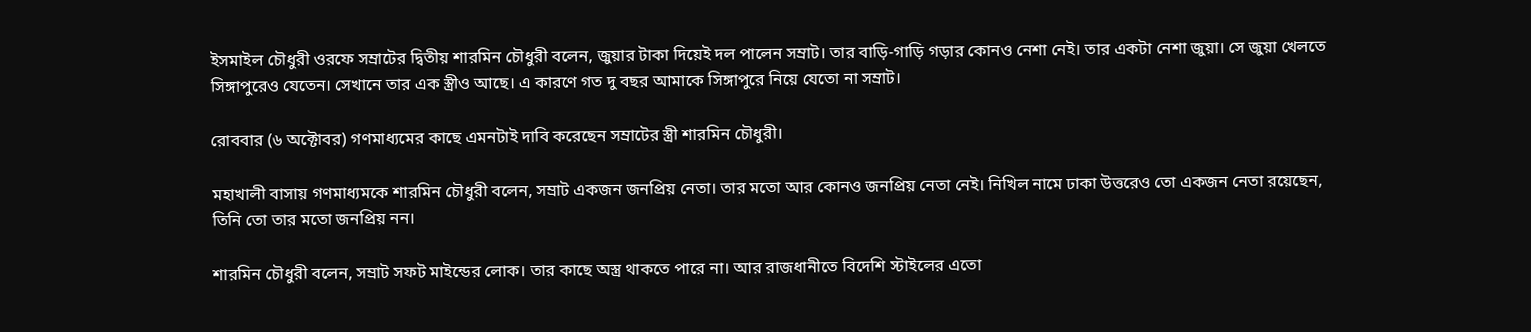ইসমাইল চৌধুরী ওরফে সম্রাটের দ্বিতীয় শারমিন চৌধুরী বলেন, জুয়ার টাকা দিয়েই দল পালেন সম্রাট। তার বাড়ি-গাড়ি গড়ার কোনও নেশা নেই। তার একটা নেশা জুয়া। সে জুয়া খেলতে সিঙ্গাপুরেও যেতেন। সেখানে তার এক স্ত্রীও আছে। এ কারণে গত দু বছর আমাকে সিঙ্গাপুরে নিয়ে যেতো না সম্রাট।

রোববার (৬ অক্টোবর) গণমাধ্যমের কাছে এমনটাই দাবি করেছেন সম্রাটের স্ত্রী শারমিন চৌধুরী।

মহাখালী বাসায় গণমাধ্যমকে শারমিন চৌধুরী বলেন, সম্রাট একজন জনপ্রিয় নেতা। তার মতো আর কোনও জনপ্রিয় নেতা নেই। নিখিল নামে ঢাকা উত্তরেও তো একজন নেতা রয়েছেন, তিনি তো তার মতো জনপ্রিয় নন।

শারমিন চৌধুরী বলেন, সম্রাট সফট মাইন্ডের লোক। তার কাছে অস্ত্র থাকতে পারে না। আর রাজধানীতে বিদেশি স্টাইলের এতো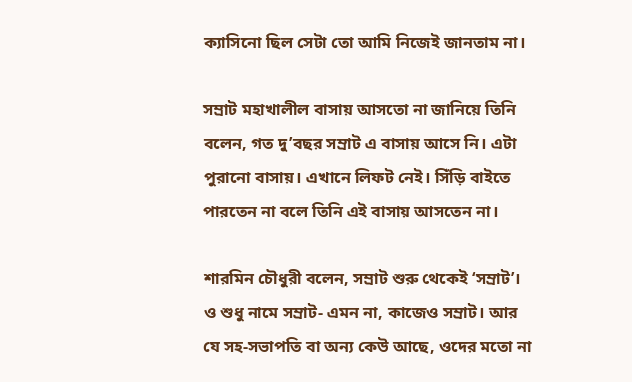ক্যাসিনো ছিল সেটা তো আমি নিজেই জানতাম না।

সম্রাট মহাখালীল বাসায় আসতো না জানিয়ে তিনি বলেন, গত দু’বছর সম্রাট এ বাসায় আসে নি। এটা পুরানো বাসায়। এখানে লিফট নেই। সিঁড়ি বাইতে পারতেন না বলে তিনি এই বাসায় আসতেন না।

শারমিন চৌধুরী বলেন, সম্রাট শুরু থেকেই ‘সম্রাট’। ও শুধু নামে সম্রাট- এমন না, কাজেও সম্রাট। আর যে সহ-সভাপতি বা অন্য কেউ আছে, ওদের মতো না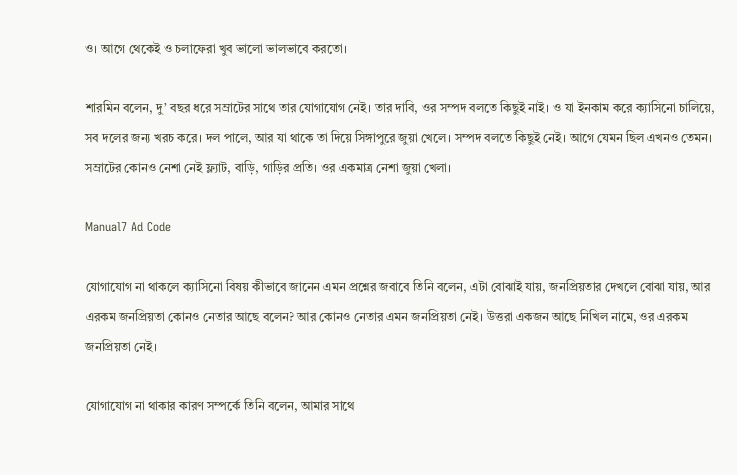ও। আগে থেকেই ও চলাফেরা খুব ভালো ভালভাবে করতো।

শারমিন বলেন, দু’ বছর ধরে সম্রাটের সাথে তার যোগাযোগ নেই। তার দাবি, ওর সম্পদ বলতে কিছুই নাই। ও যা ইনকাম করে ক্যাসিনো চালিয়ে, সব দলের জন্য খরচ করে। দল পালে, আর যা থাকে তা দিয়ে সিঙ্গাপুরে জুয়া খেলে। সম্পদ বলতে কিছুই নেই। আগে যেমন ছিল এখনও তেমন। সম্রাটের কোনও নেশা নেই ফ্ল্যাট, বাড়ি, গাড়ির প্রতি। ওর একমাত্র নেশা জুয়া খেলা।

Manual7 Ad Code

যোগাযোগ না থাকলে ক্যাসিনো বিষয় কীভাবে জানেন এমন প্রশ্নের জবাবে তিনি বলেন, এটা বোঝাই যায়, জনপ্রিয়তার দেখলে বোঝা যায়, আর এরকম জনপ্রিয়তা কোনও নেতার আছে বলেন? আর কোনও নেতার এমন জনপ্রিয়তা নেই। উত্তরা একজন আছে নিখিল নামে, ওর এরকম জনপ্রিয়তা নেই।

যোগাযোগ না থাকার কারণ সম্পর্কে তিনি বলেন, আমার সাথে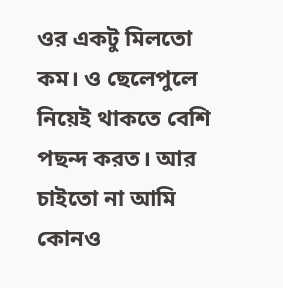ওর একটু মিলতো কম। ও ছেলেপুলে নিয়েই থাকতে বেশি পছন্দ করত। আর চাইতো না আমি কোনও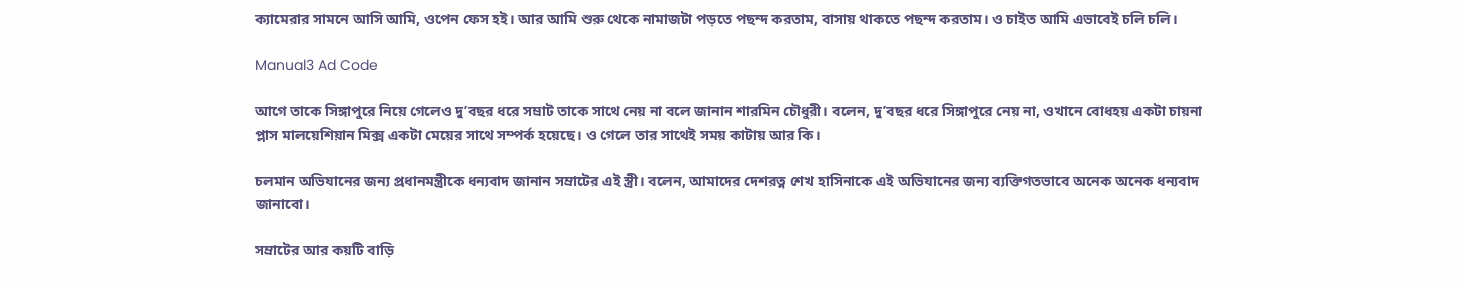ক্যামেরার সামনে আসি আমি, ওপেন ফেস হই। আর আমি শুরু থেকে নামাজটা পড়তে পছন্দ করতাম, বাসায় থাকতে পছন্দ করতাম। ও চাইত আমি এভাবেই চলি চলি।

Manual3 Ad Code

আগে তাকে সিঙ্গাপুরে নিয়ে গেলেও দু’বছর ধরে সম্রাট তাকে সাথে নেয় না বলে জানান শারমিন চৌধুরী। বলেন, দু’বছর ধরে সিঙ্গাপুরে নেয় না, ওখানে বোধহয় একটা চায়না প্লাস মালয়েশিয়ান মিক্স একটা মেয়ের সাথে সম্পর্ক হয়েছে। ও গেলে তার সাথেই সময় কাটায় আর কি।

চলমান অভিযানের জন্য প্রধানমন্ত্রীকে ধন্যবাদ জানান সম্রাটের এই স্ত্রী। বলেন, আমাদের দেশরত্ন শেখ হাসিনাকে এই অভিযানের জন্য ব্যক্তিগতভাবে অনেক অনেক ধন্যবাদ জানাবো।

সম্রাটের আর কয়টি বাড়ি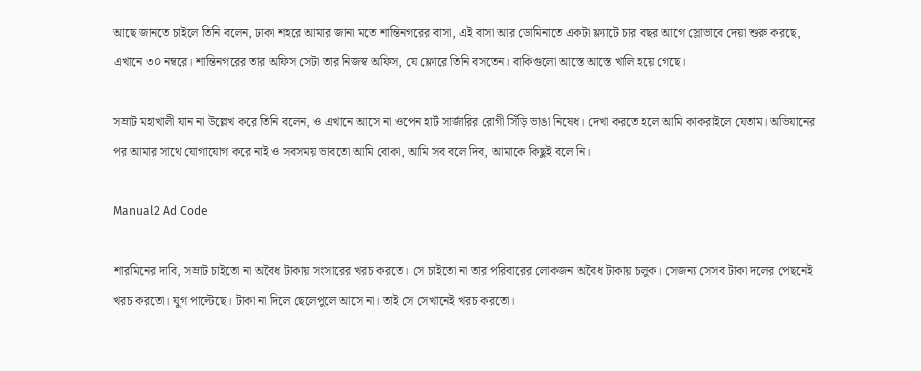আছে জানতে চাইলে তিনি বলেন, ঢাকা শহরে আমার জানা মতে শান্তিনগরের বাসা, এই বাসা আর ডোমিনাতে একটা ফ্ল্যাটে চার বছর আগে স্লোভাবে দেয়া শুরু করছে, এখানে ৩০ নম্বরে। শান্তিনগরের তার অফিস সেটা তার নিজস্ব অফিস, যে ফ্লোরে তিনি বসতেন। বাকিগুলো আস্তে আস্তে খালি হয়ে গেছে।

সম্রাট মহাখালী যান না উল্লেখ করে তিনি বলেন, ও এখানে আসে না ওপেন হার্ট সার্জারির রোগী সিঁড়ি ভাঙা নিষেধ। দেখা করতে হলে আমি কাকরাইলে যেতাম। অভিযানের পর আমার সাথে যোগাযোগ করে নাই ও সবসময় ভাবতো আমি বোকা, আমি সব বলে দিব, আমাকে কিছুই বলে নি।

Manual2 Ad Code

শারমিনের দাবি, সম্রাট চাইতো না অবৈধ টাকায় সংসারের খরচ করতে। সে চাইতো না তার পরিবারের লোকজন অবৈধ টাকায় চলুক। সেজন্য সেসব টাকা দলের পেছনেই খরচ করতো। যুগ পাল্টেছে। টাকা না দিলে ছেলেপুলে আসে না। তাই সে সেখানেই খরচ করতো।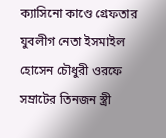ক্যাসিনো কাণ্ডে গ্রেফতার যুবলীগ নেতা ইসমাইল হোসেন চৌধুরী ওরফে সম্রাটের তিনজন স্ত্রী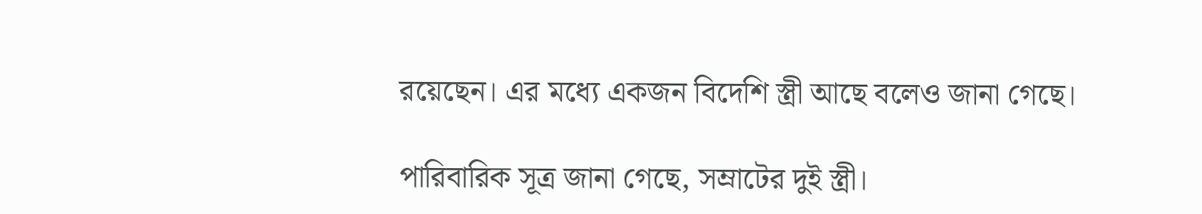রয়েছেন। এর মধ্যে একজন বিদেশি স্ত্রী আছে বলেও জানা গেছে।

পারিবারিক সূত্র জানা গেছে, সম্রাটের দুই স্ত্রী।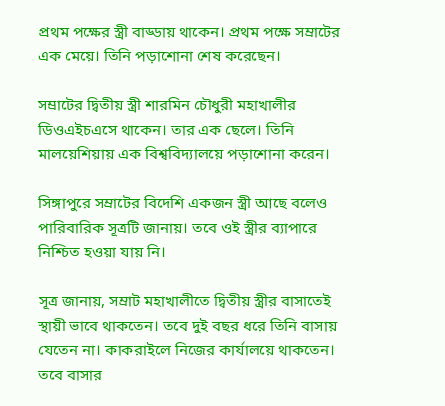প্রথম পক্ষের স্ত্রী বাড্ডায় থাকেন। প্রথম পক্ষে সম্রাটের এক মেয়ে। তিনি পড়াশোনা শেষ করেছেন।

সম্রাটের দ্বিতীয় স্ত্রী শারমিন চৌধুরী মহাখালীর ডিওএইচএসে থাকেন। তার এক ছেলে। তিনি মালয়েশিয়ায় এক বিশ্ববিদ্যালয়ে পড়াশোনা করেন।

সিঙ্গাপুরে সম্রাটের বিদেশি একজন স্ত্রী আছে বলেও পারিবারিক সূত্রটি জানায়। তবে ওই স্ত্রীর ব্যাপারে নিশ্চিত হওয়া যায় নি।

সূত্র জানায়, সম্রাট মহাখালীতে দ্বিতীয় স্ত্রীর বাসাতেই স্থায়ী ভাবে থাকতেন। তবে দুই বছর ধরে তিনি বাসায় যেতেন না। কাকরাইলে নিজের কার্যালয়ে থাকতেন। তবে বাসার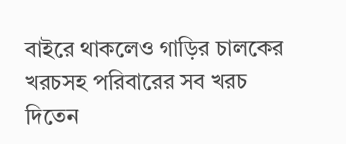বাইরে থাকলেও গাড়ির চালকের খরচসহ পরিবারের সব খরচ দিতেন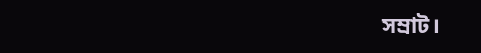সম্রাট।